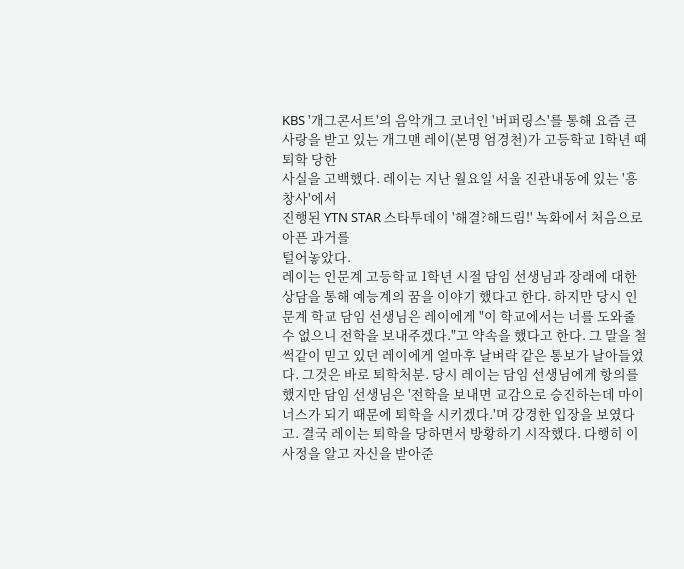KBS '개그콘서트'의 음악개그 코너인 '버퍼링스'를 통해 요즘 큰 사랑을 받고 있는 개그맨 레이(본명 엄경천)가 고등학교 1학년 때 퇴학 당한
사실을 고백했다. 레이는 지난 월요일 서울 진관내동에 있는 '흥창사'에서
진행된 YTN STAR 스타투데이 '해결?해드림!' 녹화에서 처음으로 아픈 과거를
털어놓았다.
레이는 인문계 고등학교 1학년 시절 담임 선생님과 장래에 대한 상담을 통해 예능계의 꿈을 이야기 했다고 한다. 하지만 당시 인문계 학교 담임 선생님은 레이에게 "이 학교에서는 너를 도와줄 수 없으니 전학을 보내주겠다."고 약속을 했다고 한다. 그 말을 철썩같이 믿고 있던 레이에게 얼마후 날벼락 같은 통보가 날아들었다. 그것은 바로 퇴학처분. 당시 레이는 담임 선생님에게 항의를 했지만 담임 선생님은 '전학을 보내면 교감으로 승진하는데 마이너스가 되기 때문에 퇴학을 시키겠다.'며 강경한 입장을 보였다고. 결국 레이는 퇴학을 당하면서 방황하기 시작했다. 다행히 이 사정을 알고 자신을 받아준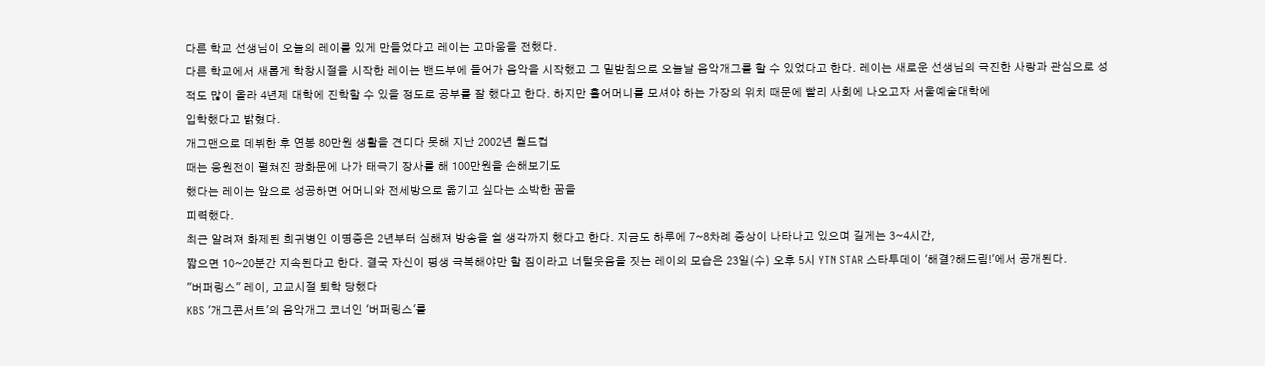다른 학교 선생님이 오늘의 레이를 있게 만들었다고 레이는 고마움을 전했다.
다른 학교에서 새롭게 학창시절을 시작한 레이는 밴드부에 들어가 음악을 시작했고 그 밑받침으로 오늘날 음악개그를 할 수 있었다고 한다. 레이는 새로운 선생님의 극진한 사랑과 관심으로 성적도 많이 올라 4년제 대학에 진학할 수 있을 정도로 공부를 잘 했다고 한다. 하지만 홀어머니를 모셔야 하는 가장의 위치 때문에 빨리 사회에 나오고자 서울예술대학에
입학했다고 밝혔다.
개그맨으로 데뷔한 후 연봉 80만원 생활을 견디다 못해 지난 2002년 월드컵
때는 응원전이 펼쳐진 광화문에 나가 태극기 장사를 해 100만원을 손해보기도
했다는 레이는 앞으로 성공하면 어머니와 전세방으로 옮기고 싶다는 소박한 꿈을
피력했다.
최근 알려져 화제된 희귀병인 이명증은 2년부터 심해져 방송을 쉴 생각까지 했다고 한다. 지금도 하루에 7~8차례 증상이 나타나고 있으며 길게는 3~4시간,
짧으면 10~20분간 지속된다고 한다. 결국 자신이 평생 극복해야만 할 짐이라고 너털웃음을 짓는 레이의 모습은 23일(수) 오후 5시 YTN STAR 스타투데이 '해결?해드림!'에서 공개된다.
"버퍼링스" 레이, 고교시절 퇴학 당했다
KBS '개그콘서트'의 음악개그 코너인 '버퍼링스'를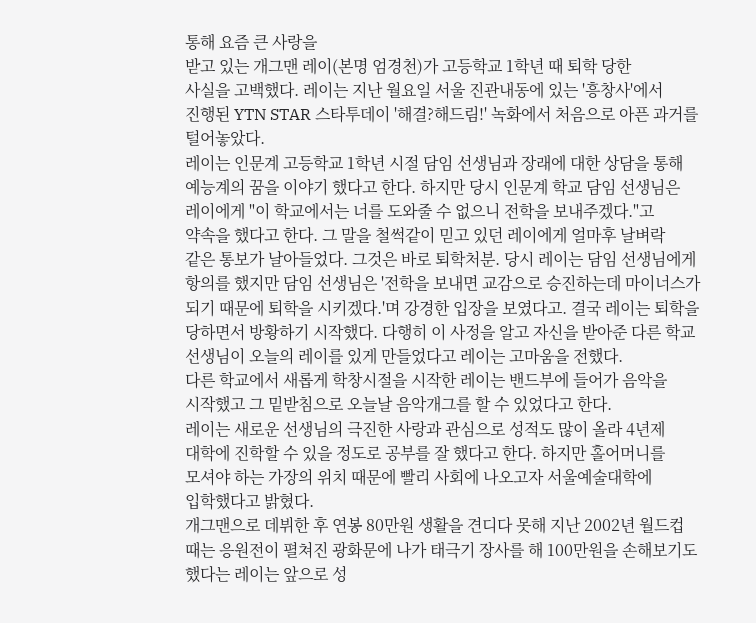통해 요즘 큰 사랑을
받고 있는 개그맨 레이(본명 엄경천)가 고등학교 1학년 때 퇴학 당한
사실을 고백했다. 레이는 지난 월요일 서울 진관내동에 있는 '흥창사'에서
진행된 YTN STAR 스타투데이 '해결?해드림!' 녹화에서 처음으로 아픈 과거를
털어놓았다.
레이는 인문계 고등학교 1학년 시절 담임 선생님과 장래에 대한 상담을 통해
예능계의 꿈을 이야기 했다고 한다. 하지만 당시 인문계 학교 담임 선생님은
레이에게 "이 학교에서는 너를 도와줄 수 없으니 전학을 보내주겠다."고
약속을 했다고 한다. 그 말을 철썩같이 믿고 있던 레이에게 얼마후 날벼락
같은 통보가 날아들었다. 그것은 바로 퇴학처분. 당시 레이는 담임 선생님에게
항의를 했지만 담임 선생님은 '전학을 보내면 교감으로 승진하는데 마이너스가
되기 때문에 퇴학을 시키겠다.'며 강경한 입장을 보였다고. 결국 레이는 퇴학을
당하면서 방황하기 시작했다. 다행히 이 사정을 알고 자신을 받아준 다른 학교
선생님이 오늘의 레이를 있게 만들었다고 레이는 고마움을 전했다.
다른 학교에서 새롭게 학창시절을 시작한 레이는 밴드부에 들어가 음악을
시작했고 그 밑받침으로 오늘날 음악개그를 할 수 있었다고 한다.
레이는 새로운 선생님의 극진한 사랑과 관심으로 성적도 많이 올라 4년제
대학에 진학할 수 있을 정도로 공부를 잘 했다고 한다. 하지만 홀어머니를
모셔야 하는 가장의 위치 때문에 빨리 사회에 나오고자 서울예술대학에
입학했다고 밝혔다.
개그맨으로 데뷔한 후 연봉 80만원 생활을 견디다 못해 지난 2002년 월드컵
때는 응원전이 펼쳐진 광화문에 나가 태극기 장사를 해 100만원을 손해보기도
했다는 레이는 앞으로 성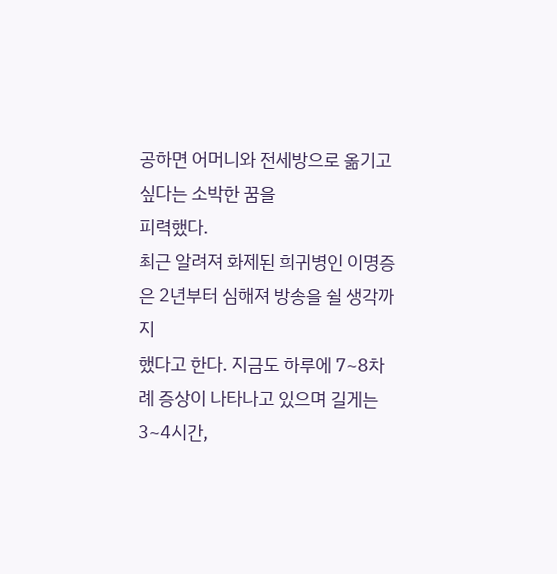공하면 어머니와 전세방으로 옮기고 싶다는 소박한 꿈을
피력했다.
최근 알려져 화제된 희귀병인 이명증은 2년부터 심해져 방송을 쉴 생각까지
했다고 한다. 지금도 하루에 7~8차례 증상이 나타나고 있으며 길게는 3~4시간,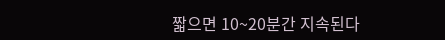짧으면 10~20분간 지속된다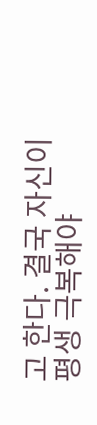고 한다. 결국 자신이 평생 극복해야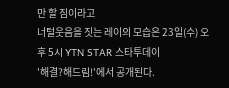만 할 짐이라고
너털웃음을 짓는 레이의 모습은 23일(수) 오후 5시 YTN STAR 스타투데이
'해결?해드림!'에서 공개된다.